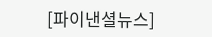[파이낸셜뉴스]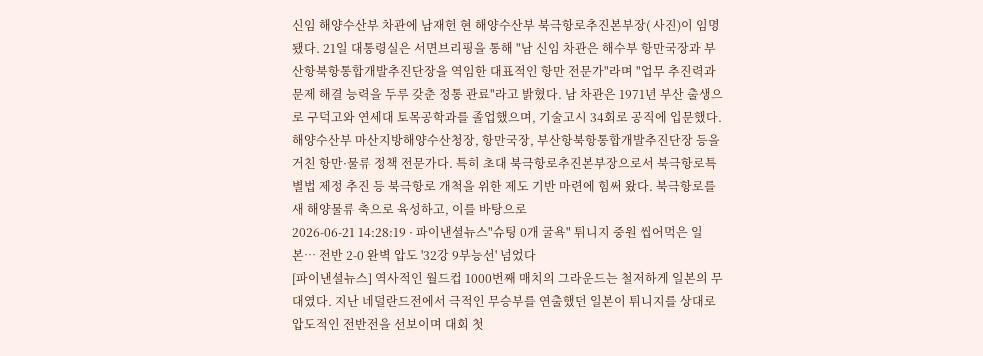신임 해양수산부 차관에 남재헌 현 해양수산부 북극항로추진본부장( 사진)이 임명됐다. 21일 대통령실은 서면브리핑을 통해 "남 신임 차관은 해수부 항만국장과 부산항북항통합개발추진단장을 역임한 대표적인 항만 전문가"라며 "업무 추진력과 문제 해결 능력을 두루 갖춘 정통 관료"라고 밝혔다. 남 차관은 1971년 부산 출생으로 구덕고와 연세대 토목공학과를 졸업했으며, 기술고시 34회로 공직에 입문했다. 해양수산부 마산지방해양수산청장, 항만국장, 부산항북항통합개발추진단장 등을 거친 항만·물류 정책 전문가다. 특히 초대 북극항로추진본부장으로서 북극항로특별법 제정 추진 등 북극항로 개척을 위한 제도 기반 마련에 힘써 왔다. 북극항로를 새 해양물류 축으로 육성하고, 이를 바탕으로
2026-06-21 14:28:19 · 파이낸셜뉴스"슈팅 0개 굴욕" 튀니지 중원 씹어먹은 일본… 전반 2-0 완벽 압도 '32강 9부능선' 넘었다
[파이낸셜뉴스] 역사적인 월드컵 1000번째 매치의 그라운드는 철저하게 일본의 무대였다. 지난 네덜란드전에서 극적인 무승부를 연출했던 일본이 튀니지를 상대로 압도적인 전반전을 선보이며 대회 첫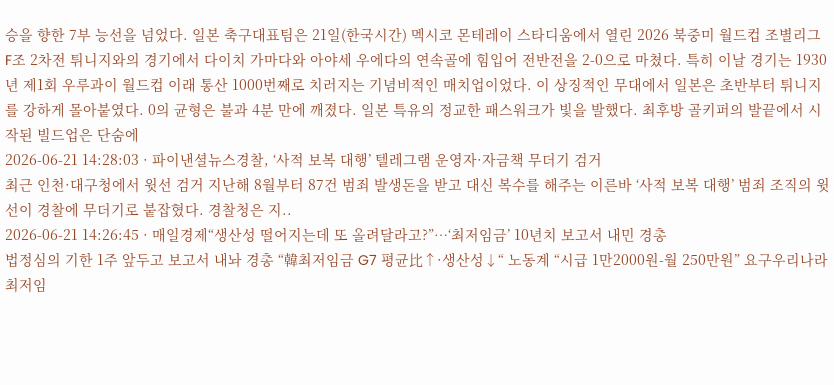승을 향한 7부 능선을 넘었다. 일본 축구대표팀은 21일(한국시간) 멕시코 몬테레이 스타디움에서 열린 2026 북중미 월드컵 조별리그 F조 2차전 튀니지와의 경기에서 다이치 가마다와 아야세 우에다의 연속골에 힘입어 전반전을 2-0으로 마쳤다. 특히 이날 경기는 1930년 제1회 우루과이 월드컵 이래 통산 1000번째로 치러지는 기념비적인 매치업이었다. 이 상징적인 무대에서 일본은 초반부터 튀니지를 강하게 몰아붙였다. 0의 균형은 불과 4분 만에 깨졌다. 일본 특유의 정교한 패스워크가 빛을 발했다. 최후방 골키퍼의 발끝에서 시작된 빌드업은 단숨에
2026-06-21 14:28:03 · 파이낸셜뉴스경찰, ‘사적 보복 대행’ 텔레그램 운영자·자금책 무더기 검거
최근 인천·대구청에서 윗선 검거 지난해 8월부터 87건 범죄 발생돈을 받고 대신 복수를 해주는 이른바 ‘사적 보복 대행’ 범죄 조직의 윗선이 경찰에 무더기로 붙잡혔다. 경찰청은 지..
2026-06-21 14:26:45 · 매일경제“생산성 떨어지는데 또 올려달라고?”…‘최저임금’ 10년치 보고서 내민 경총
법정심의 기한 1주 앞두고 보고서 내놔 경총 “韓최저임금 G7 평균比↑·생산성↓“ 노동계 “시급 1만2000원-월 250만원” 요구우리나라 최저임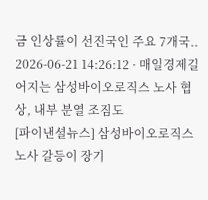금 인상률이 선진국인 주요 7개국..
2026-06-21 14:26:12 · 매일경제길어지는 삼성바이오로직스 노사 협상, 내부 분열 조짐도
[파이낸셜뉴스] 삼성바이오로직스 노사 갈등이 장기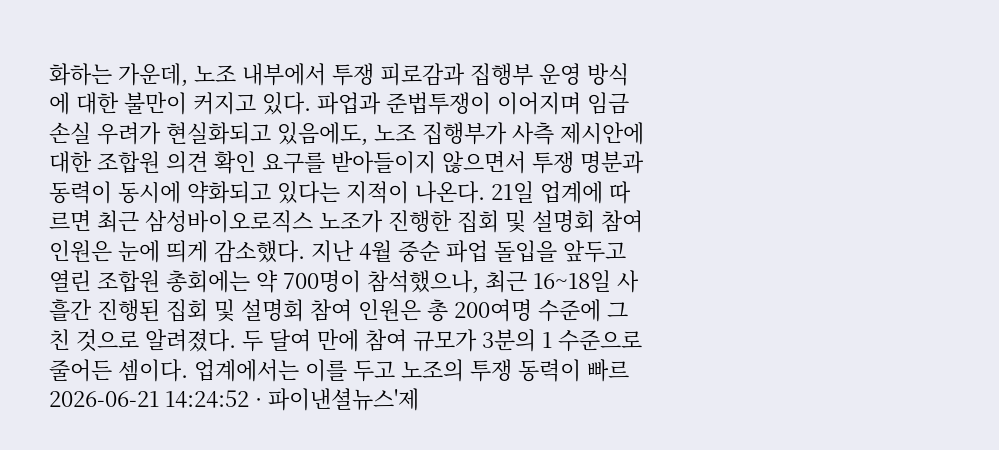화하는 가운데, 노조 내부에서 투쟁 피로감과 집행부 운영 방식에 대한 불만이 커지고 있다. 파업과 준법투쟁이 이어지며 임금 손실 우려가 현실화되고 있음에도, 노조 집행부가 사측 제시안에 대한 조합원 의견 확인 요구를 받아들이지 않으면서 투쟁 명분과 동력이 동시에 약화되고 있다는 지적이 나온다. 21일 업계에 따르면 최근 삼성바이오로직스 노조가 진행한 집회 및 설명회 참여 인원은 눈에 띄게 감소했다. 지난 4월 중순 파업 돌입을 앞두고 열린 조합원 총회에는 약 700명이 참석했으나, 최근 16~18일 사흘간 진행된 집회 및 설명회 참여 인원은 총 200여명 수준에 그친 것으로 알려졌다. 두 달여 만에 참여 규모가 3분의 1 수준으로 줄어든 셈이다. 업계에서는 이를 두고 노조의 투쟁 동력이 빠르
2026-06-21 14:24:52 · 파이낸셜뉴스'제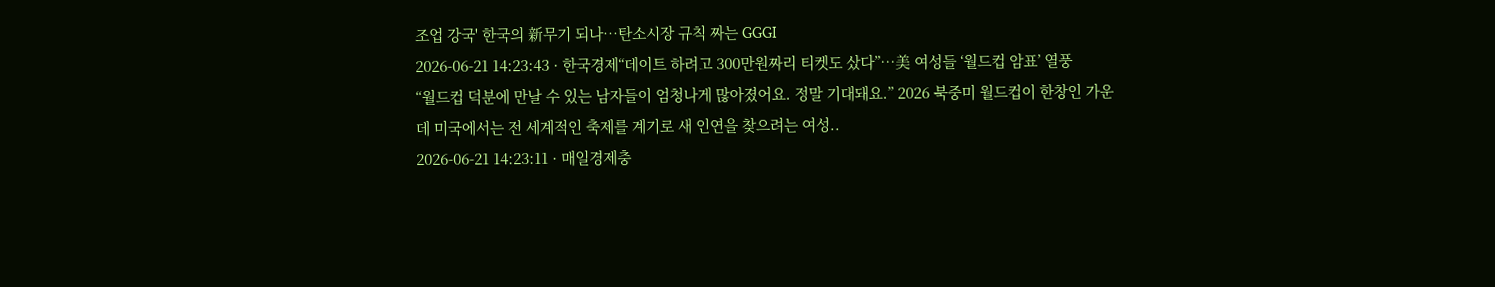조업 강국' 한국의 新무기 되나…탄소시장 규칙 짜는 GGGI
2026-06-21 14:23:43 · 한국경제“데이트 하려고 300만원짜리 티켓도 샀다”…美 여성들 ‘월드컵 암표’ 열풍
“월드컵 덕분에 만날 수 있는 남자들이 엄청나게 많아졌어요. 정말 기대돼요.” 2026 북중미 월드컵이 한창인 가운데 미국에서는 전 세계적인 축제를 계기로 새 인연을 찾으려는 여성..
2026-06-21 14:23:11 · 매일경제충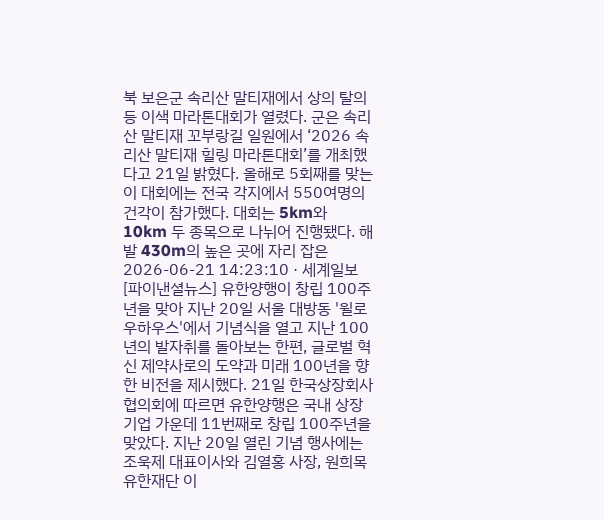북 보은군 속리산 말티재에서 상의 탈의 등 이색 마라톤대회가 열렸다. 군은 속리산 말티재 꼬부랑길 일원에서 ‘2026 속리산 말티재 힐링 마라톤대회’를 개최했다고 21일 밝혔다. 올해로 5회째를 맞는 이 대회에는 전국 각지에서 550여명의 건각이 참가했다. 대회는 5km와 10km 두 종목으로 나뉘어 진행됐다. 해발 430m의 높은 곳에 자리 잡은
2026-06-21 14:23:10 · 세계일보[파이낸셜뉴스] 유한양행이 창립 100주년을 맞아 지난 20일 서울 대방동 '윌로우하우스'에서 기념식을 열고 지난 100년의 발자취를 돌아보는 한편, 글로벌 혁신 제약사로의 도약과 미래 100년을 향한 비전을 제시했다. 21일 한국상장회사협의회에 따르면 유한양행은 국내 상장기업 가운데 11번째로 창립 100주년을 맞았다. 지난 20일 열린 기념 행사에는 조욱제 대표이사와 김열홍 사장, 원희목 유한재단 이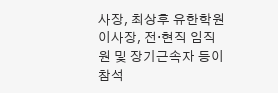사장, 최상후 유한학원 이사장, 전·현직 임직원 및 장기근속자 등이 참석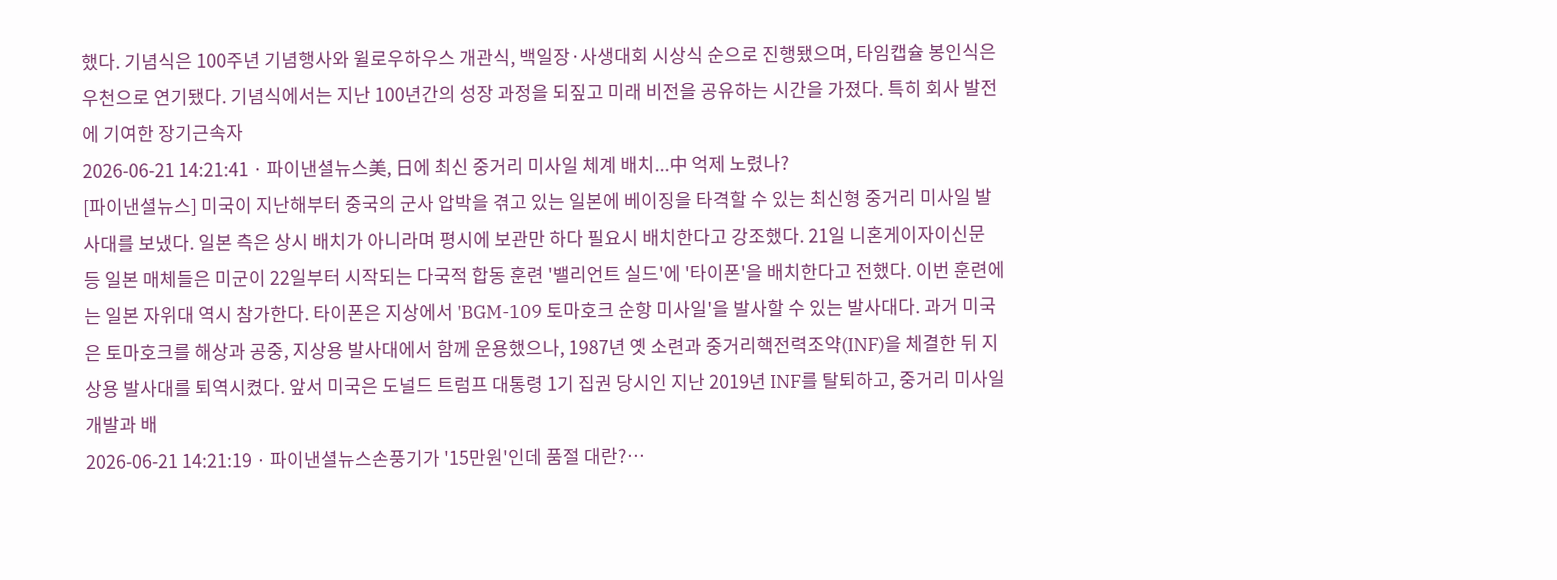했다. 기념식은 100주년 기념행사와 윌로우하우스 개관식, 백일장·사생대회 시상식 순으로 진행됐으며, 타임캡슐 봉인식은 우천으로 연기됐다. 기념식에서는 지난 100년간의 성장 과정을 되짚고 미래 비전을 공유하는 시간을 가졌다. 특히 회사 발전에 기여한 장기근속자
2026-06-21 14:21:41 · 파이낸셜뉴스美, 日에 최신 중거리 미사일 체계 배치...中 억제 노렸나?
[파이낸셜뉴스] 미국이 지난해부터 중국의 군사 압박을 겪고 있는 일본에 베이징을 타격할 수 있는 최신형 중거리 미사일 발사대를 보냈다. 일본 측은 상시 배치가 아니라며 평시에 보관만 하다 필요시 배치한다고 강조했다. 21일 니혼게이자이신문 등 일본 매체들은 미군이 22일부터 시작되는 다국적 합동 훈련 '밸리언트 실드'에 '타이폰'을 배치한다고 전했다. 이번 훈련에는 일본 자위대 역시 참가한다. 타이폰은 지상에서 'BGM-109 토마호크 순항 미사일'을 발사할 수 있는 발사대다. 과거 미국은 토마호크를 해상과 공중, 지상용 발사대에서 함께 운용했으나, 1987년 옛 소련과 중거리핵전력조약(INF)을 체결한 뒤 지상용 발사대를 퇴역시켰다. 앞서 미국은 도널드 트럼프 대통령 1기 집권 당시인 지난 2019년 INF를 탈퇴하고, 중거리 미사일 개발과 배
2026-06-21 14:21:19 · 파이낸셜뉴스손풍기가 '15만원'인데 품절 대란?…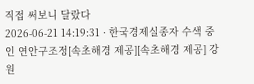직접 써보니 달랐다
2026-06-21 14:19:31 · 한국경제실종자 수색 중인 연안구조정[속초해경 제공][속초해경 제공] 강원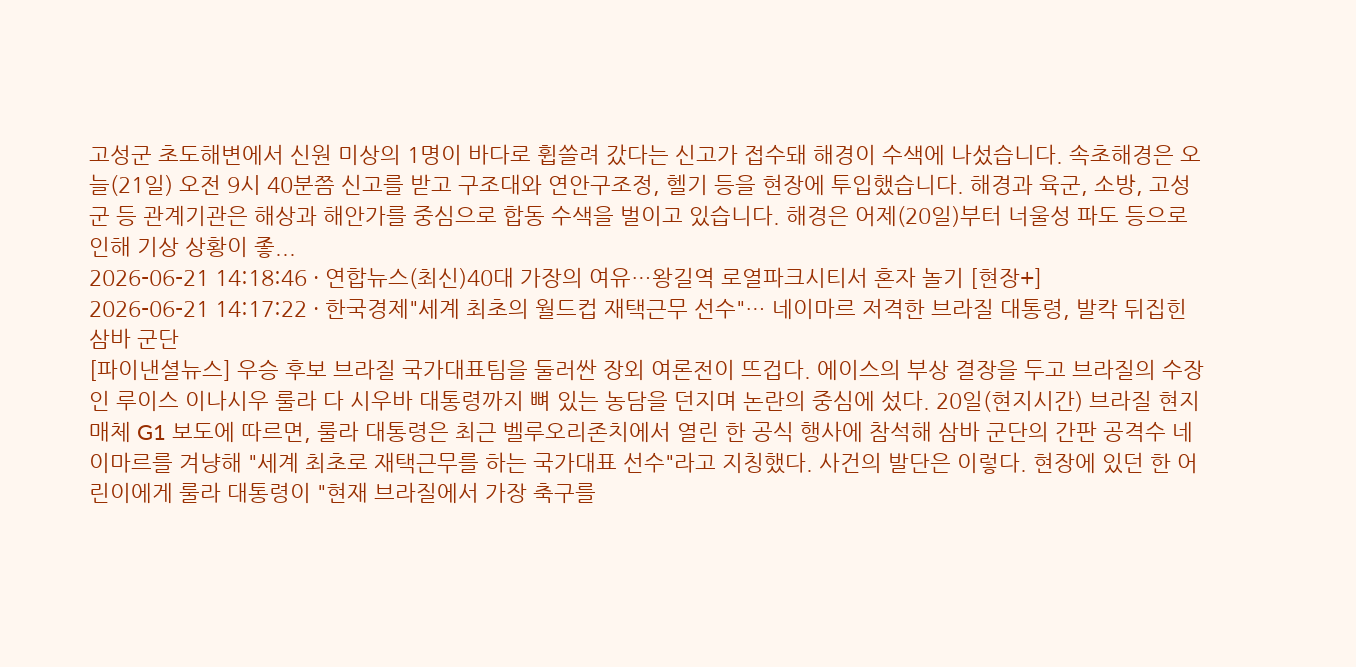고성군 초도해변에서 신원 미상의 1명이 바다로 휩쓸려 갔다는 신고가 접수돼 해경이 수색에 나섰습니다. 속초해경은 오늘(21일) 오전 9시 40분쯤 신고를 받고 구조대와 연안구조정, 헬기 등을 현장에 투입했습니다. 해경과 육군, 소방, 고성군 등 관계기관은 해상과 해안가를 중심으로 합동 수색을 벌이고 있습니다. 해경은 어제(20일)부터 너울성 파도 등으로 인해 기상 상황이 좋...
2026-06-21 14:18:46 · 연합뉴스(최신)40대 가장의 여유…왕길역 로열파크시티서 혼자 놀기 [현장+]
2026-06-21 14:17:22 · 한국경제"세계 최초의 월드컵 재택근무 선수"… 네이마르 저격한 브라질 대통령, 발칵 뒤집힌 삼바 군단
[파이낸셜뉴스] 우승 후보 브라질 국가대표팀을 둘러싼 장외 여론전이 뜨겁다. 에이스의 부상 결장을 두고 브라질의 수장인 루이스 이나시우 룰라 다 시우바 대통령까지 뼈 있는 농담을 던지며 논란의 중심에 섰다. 20일(현지시간) 브라질 현지 매체 G1 보도에 따르면, 룰라 대통령은 최근 벨루오리존치에서 열린 한 공식 행사에 참석해 삼바 군단의 간판 공격수 네이마르를 겨냥해 "세계 최초로 재택근무를 하는 국가대표 선수"라고 지칭했다. 사건의 발단은 이렇다. 현장에 있던 한 어린이에게 룰라 대통령이 "현재 브라질에서 가장 축구를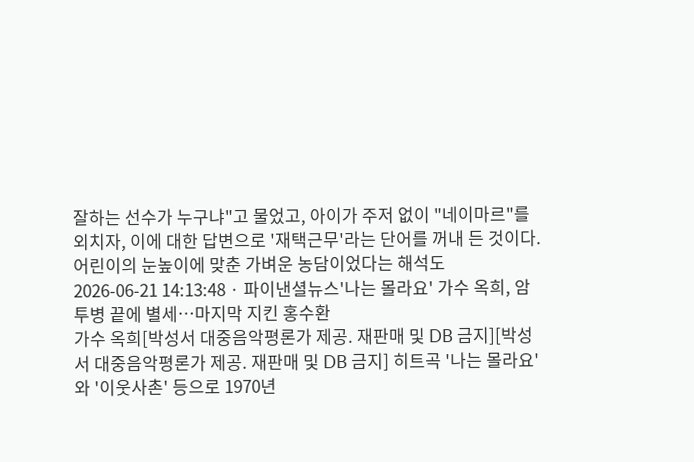잘하는 선수가 누구냐"고 물었고, 아이가 주저 없이 "네이마르"를 외치자, 이에 대한 답변으로 '재택근무'라는 단어를 꺼내 든 것이다. 어린이의 눈높이에 맞춘 가벼운 농담이었다는 해석도
2026-06-21 14:13:48 · 파이낸셜뉴스'나는 몰라요' 가수 옥희, 암 투병 끝에 별세…마지막 지킨 홍수환
가수 옥희[박성서 대중음악평론가 제공. 재판매 및 DB 금지][박성서 대중음악평론가 제공. 재판매 및 DB 금지] 히트곡 '나는 몰라요'와 '이웃사촌' 등으로 1970년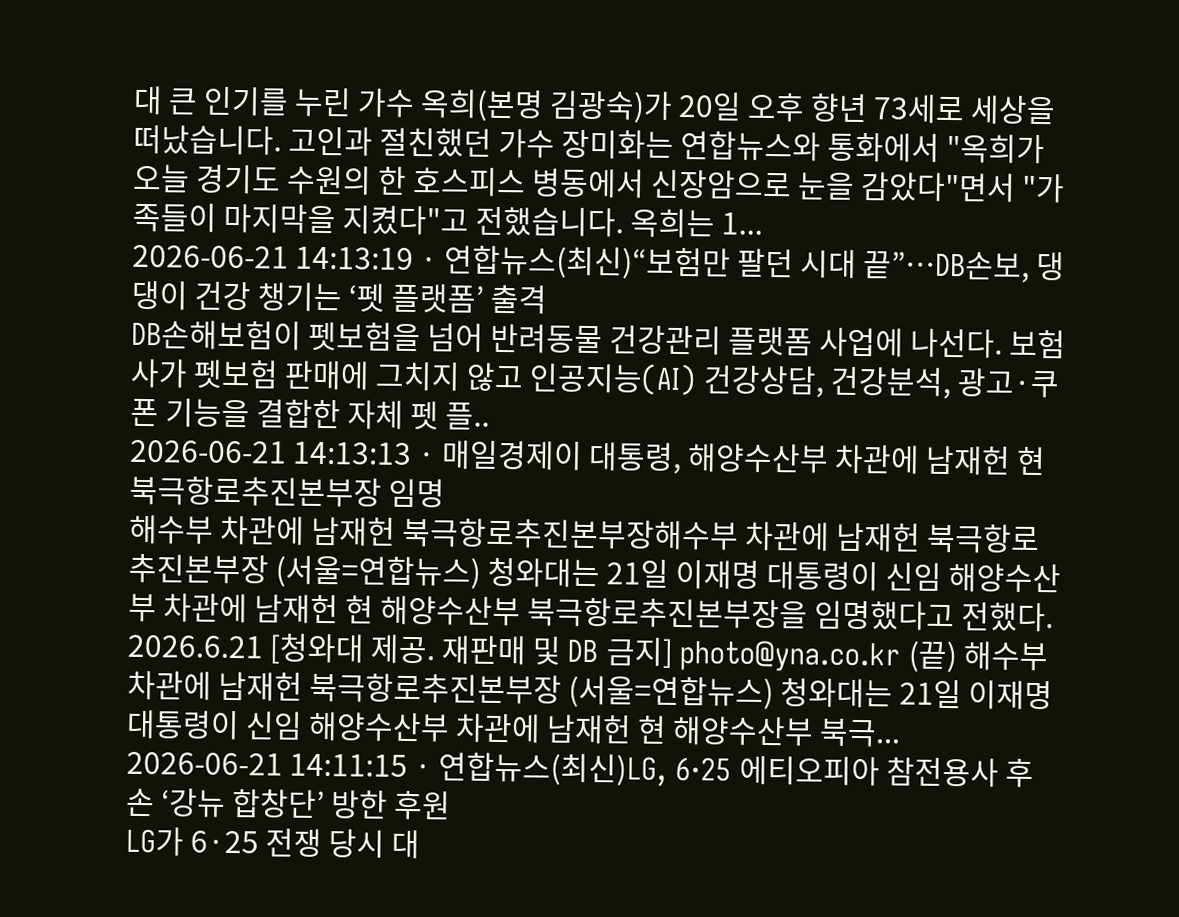대 큰 인기를 누린 가수 옥희(본명 김광숙)가 20일 오후 향년 73세로 세상을 떠났습니다. 고인과 절친했던 가수 장미화는 연합뉴스와 통화에서 "옥희가 오늘 경기도 수원의 한 호스피스 병동에서 신장암으로 눈을 감았다"면서 "가족들이 마지막을 지켰다"고 전했습니다. 옥희는 1...
2026-06-21 14:13:19 · 연합뉴스(최신)“보험만 팔던 시대 끝”…DB손보, 댕댕이 건강 챙기는 ‘펫 플랫폼’ 출격
DB손해보험이 펫보험을 넘어 반려동물 건강관리 플랫폼 사업에 나선다. 보험사가 펫보험 판매에 그치지 않고 인공지능(AI) 건강상담, 건강분석, 광고·쿠폰 기능을 결합한 자체 펫 플..
2026-06-21 14:13:13 · 매일경제이 대통령, 해양수산부 차관에 남재헌 현 북극항로추진본부장 임명
해수부 차관에 남재헌 북극항로추진본부장해수부 차관에 남재헌 북극항로추진본부장 (서울=연합뉴스) 청와대는 21일 이재명 대통령이 신임 해양수산부 차관에 남재헌 현 해양수산부 북극항로추진본부장을 임명했다고 전했다. 2026.6.21 [청와대 제공. 재판매 및 DB 금지] photo@yna.co.kr (끝) 해수부 차관에 남재헌 북극항로추진본부장 (서울=연합뉴스) 청와대는 21일 이재명 대통령이 신임 해양수산부 차관에 남재헌 현 해양수산부 북극...
2026-06-21 14:11:15 · 연합뉴스(최신)LG, 6·25 에티오피아 참전용사 후손 ‘강뉴 합창단’ 방한 후원
LG가 6·25 전쟁 당시 대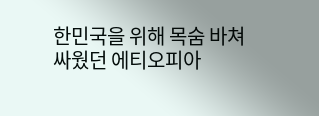한민국을 위해 목숨 바쳐 싸웠던 에티오피아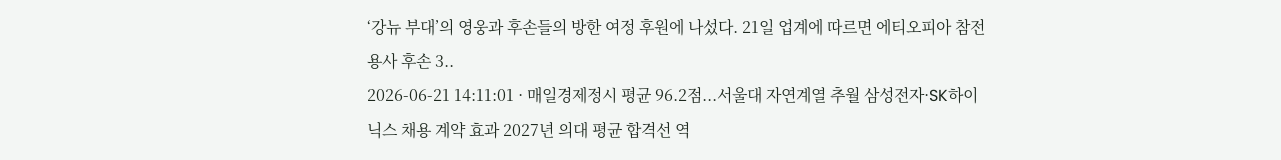‘강뉴 부대’의 영웅과 후손들의 방한 여정 후원에 나섰다. 21일 업계에 따르면 에티오피아 참전용사 후손 3..
2026-06-21 14:11:01 · 매일경제정시 평균 96.2점...서울대 자연계열 추월 삼성전자·SK하이닉스 채용 계약 효과 2027년 의대 평균 합격선 역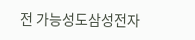전 가능성도삼성전자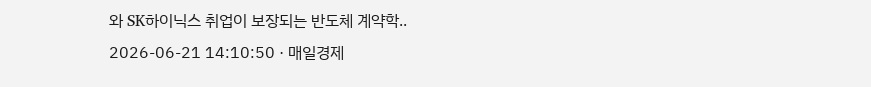와 SK하이닉스 취업이 보장되는 반도체 계약학..
2026-06-21 14:10:50 · 매일경제